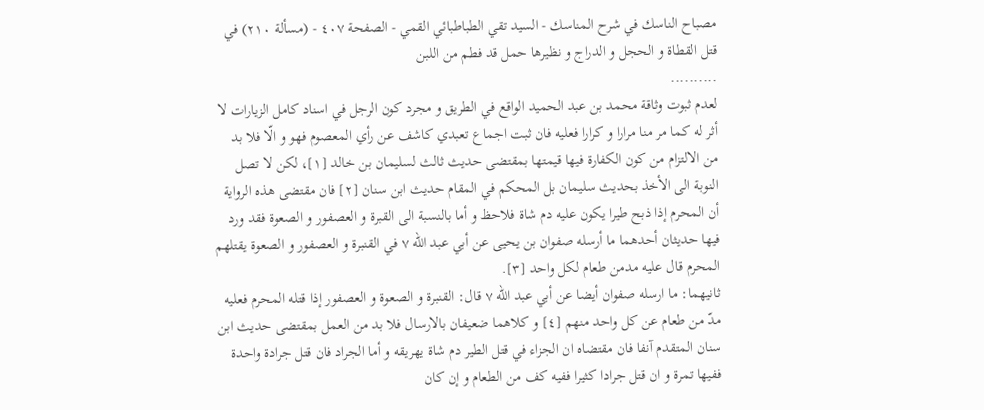مصباح الناسك في شرح المناسك - السيد تقي الطباطبائي القمي - الصفحة ٤٠٧ - (مسألة ٢١٠) في قتل القطاة و الحجل و الدراج و نظيرها حمل قد فطم من اللبن
..........
لعدم ثبوت وثاقة محمد بن عبد الحميد الواقع في الطريق و مجرد كون الرجل في اسناد كامل الزيارات لا أثر له كما مر منا مرارا و كرارا فعليه فان ثبت اجماع تعبدي كاشف عن رأي المعصوم فهو و الّا فلا بد من الالتزام من كون الكفارة فيها قيمتها بمقتضى حديث ثالث لسليمان بن خالد [١]، لكن لا تصل النوبة الى الأخذ بحديث سليمان بل المحكم في المقام حديث ابن سنان [٢] فان مقتضى هذه الرواية أن المحرم إذا ذبح طيرا يكون عليه دم شاة فلاحظ و أما بالنسبة الى القبرة و العصفور و الصعوة فقد ورد فيها حديثان أحدهما ما أرسله صفوان بن يحيى عن أبي عبد اللّه ٧ في القنبرة و العصفور و الصعوة يقتلهم المحرم قال عليه مدمن طعام لكل واحد [٣].
ثانيهما: ما ارسله صفوان أيضا عن أبي عبد اللّه ٧ قال: القنبرة و الصعوة و العصفور إذا قتله المحرم فعليه مدّ من طعام عن كل واحد منهم [٤] و كلاهما ضعيفان بالارسال فلا بد من العمل بمقتضى حديث ابن سنان المتقدم آنفا فان مقتضاه ان الجزاء في قتل الطير دم شاة يهريقه و أما الجراد فان قتل جرادة واحدة ففيها تمرة و ان قتل جرادا كثيرا ففيه كف من الطعام و إن كان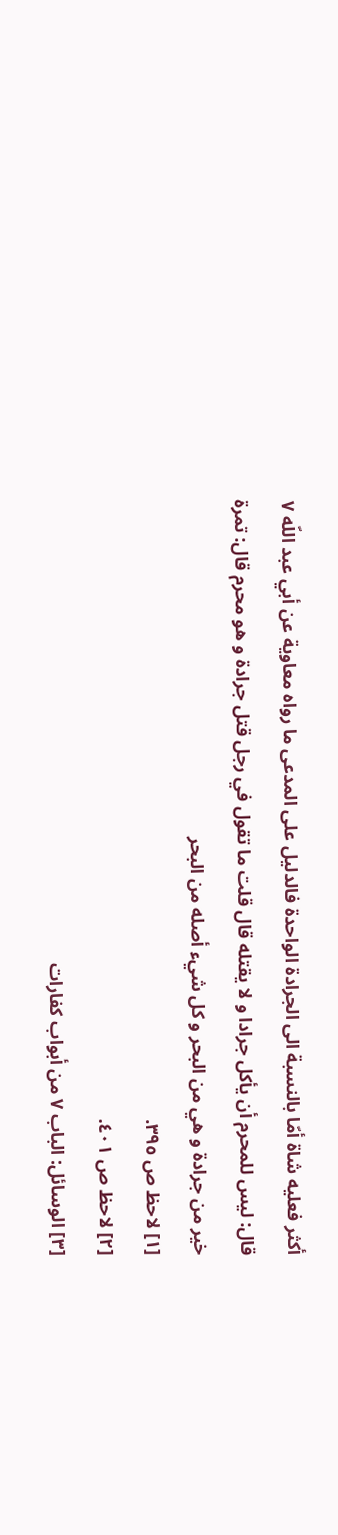أكثر فعليه شاة أمّا بالنسبة الى الجرادة الواحدة فالدليل على المدعى ما رواه معاوية عن أبي عبد اللّه ٧ قال: ليس للمحرم أن يأكل جرادا و لا يقتله قال قلت ما تقول في رجل قتل جرادة و هو محرم قال: تمرة خير من جرادة و هي من البحر و كل شيء أصله من البحر
[١] لاحظ ص ٣٩٥.
[٢] لاحظ ص ٤٠١.
[٣] الوسائل: الباب ٧ من أبواب كفارات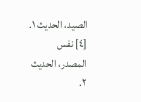الصيد، الحديث ١.
[٤] نفس المصدر، الحديث ٢.